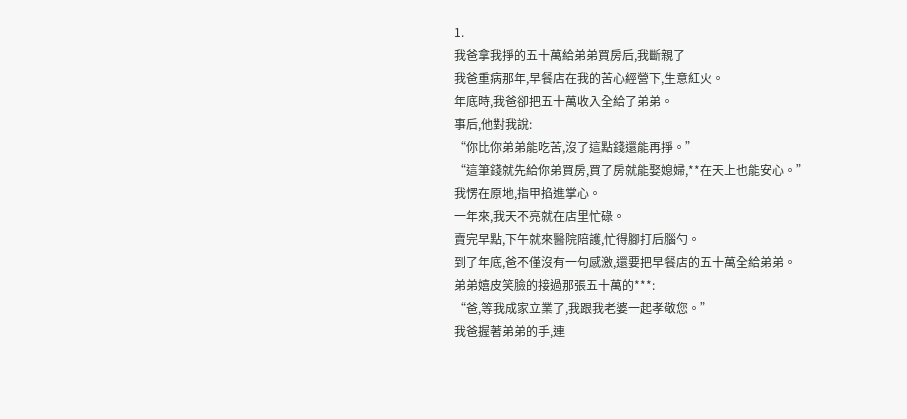1.
我爸拿我掙的五十萬給弟弟買房后,我斷親了
我爸重病那年,早餐店在我的苦心經營下,生意紅火。
年底時,我爸卻把五十萬收入全給了弟弟。
事后,他對我說:
“你比你弟弟能吃苦,沒了這點錢還能再掙。”
“這筆錢就先給你弟買房,買了房就能娶媳婦,**在天上也能安心。”
我愣在原地,指甲掐進掌心。
一年來,我天不亮就在店里忙碌。
賣完早點,下午就來醫院陪護,忙得腳打后腦勺。
到了年底,爸不僅沒有一句感激,還要把早餐店的五十萬全給弟弟。
弟弟嬉皮笑臉的接過那張五十萬的***:
“爸,等我成家立業了,我跟我老婆一起孝敬您。”
我爸握著弟弟的手,連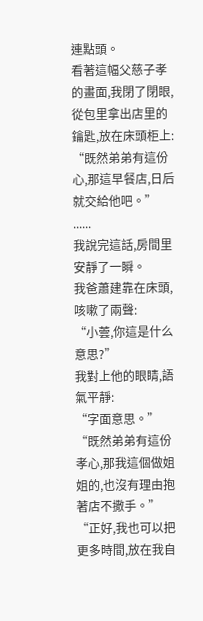連點頭。
看著這幅父慈子孝的畫面,我閉了閉眼,從包里拿出店里的鑰匙,放在床頭柜上:
“既然弟弟有這份心,那這早餐店,日后就交給他吧。”
......
我說完這話,房間里安靜了一瞬。
我爸蕭建靠在床頭,咳嗽了兩聲:
“小蕓,你這是什么意思?”
我對上他的眼睛,語氣平靜:
“字面意思。”
“既然弟弟有這份孝心,那我這個做姐姐的,也沒有理由抱著店不撒手。”
“正好,我也可以把更多時間,放在我自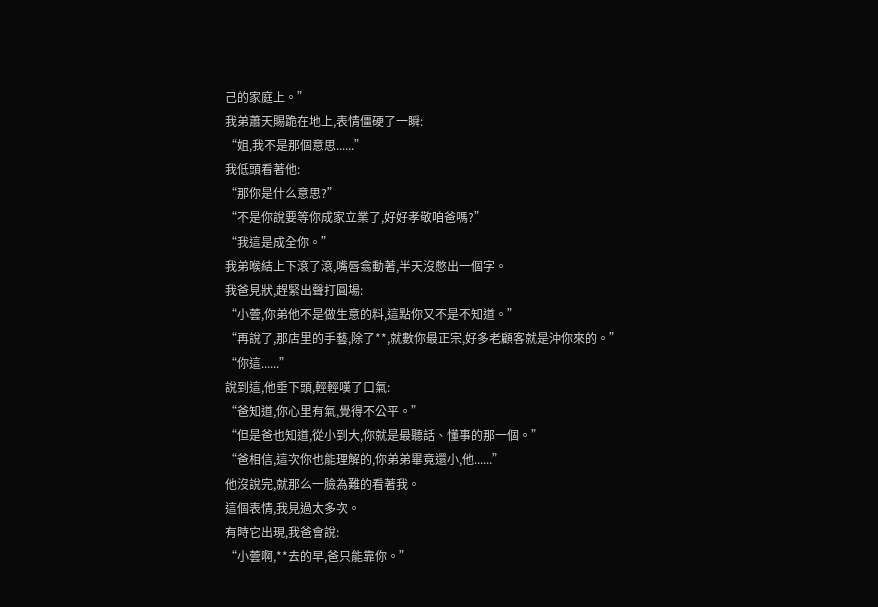己的家庭上。”
我弟蕭天賜跪在地上,表情僵硬了一瞬:
“姐,我不是那個意思......”
我低頭看著他:
“那你是什么意思?”
“不是你說要等你成家立業了,好好孝敬咱爸嗎?”
“我這是成全你。”
我弟喉結上下滾了滾,嘴唇翕動著,半天沒憋出一個字。
我爸見狀,趕緊出聲打圓場:
“小蕓,你弟他不是做生意的料,這點你又不是不知道。”
“再說了,那店里的手藝,除了**,就數你最正宗,好多老顧客就是沖你來的。”
“你這......”
說到這,他垂下頭,輕輕嘆了口氣:
“爸知道,你心里有氣,覺得不公平。”
“但是爸也知道,從小到大,你就是最聽話、懂事的那一個。”
“爸相信,這次你也能理解的,你弟弟畢竟還小,他......”
他沒說完,就那么一臉為難的看著我。
這個表情,我見過太多次。
有時它出現,我爸會說:
“小蕓啊,**去的早,爸只能靠你。”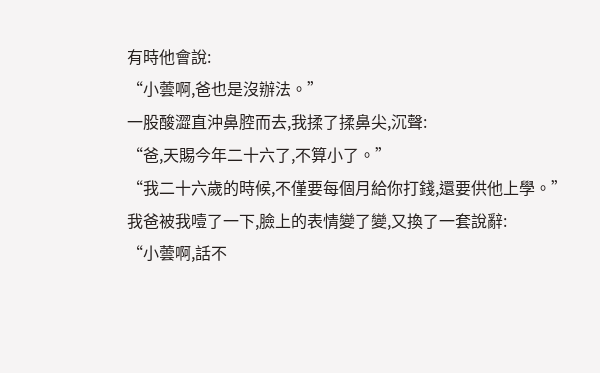有時他會說:
“小蕓啊,爸也是沒辦法。”
一股酸澀直沖鼻腔而去,我揉了揉鼻尖,沉聲:
“爸,天賜今年二十六了,不算小了。”
“我二十六歲的時候,不僅要每個月給你打錢,還要供他上學。”
我爸被我噎了一下,臉上的表情變了變,又換了一套說辭:
“小蕓啊,話不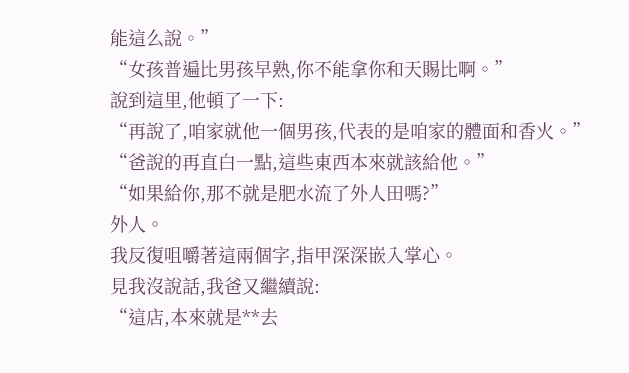能這么說。”
“女孩普遍比男孩早熟,你不能拿你和天賜比啊。”
說到這里,他頓了一下:
“再說了,咱家就他一個男孩,代表的是咱家的體面和香火。”
“爸說的再直白一點,這些東西本來就該給他。”
“如果給你,那不就是肥水流了外人田嗎?”
外人。
我反復咀嚼著這兩個字,指甲深深嵌入掌心。
見我沒說話,我爸又繼續說:
“這店,本來就是**去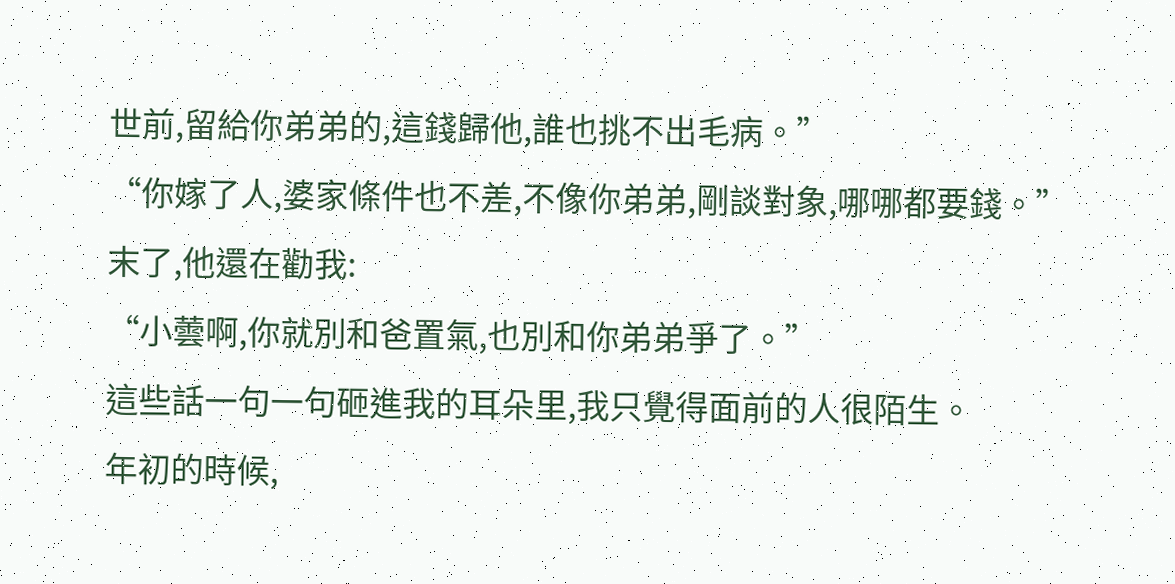世前,留給你弟弟的,這錢歸他,誰也挑不出毛病。”
“你嫁了人,婆家條件也不差,不像你弟弟,剛談對象,哪哪都要錢。”
末了,他還在勸我:
“小蕓啊,你就別和爸置氣,也別和你弟弟爭了。”
這些話一句一句砸進我的耳朵里,我只覺得面前的人很陌生。
年初的時候,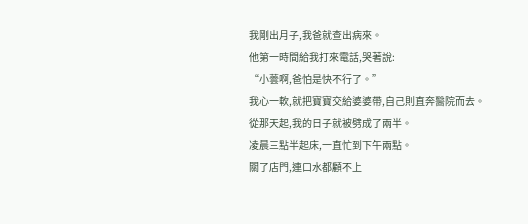我剛出月子,我爸就查出病來。
他第一時間給我打來電話,哭著說:
“小蕓啊,爸怕是快不行了。”
我心一軟,就把寶寶交給婆婆帶,自己則直奔醫院而去。
從那天起,我的日子就被劈成了兩半。
凌晨三點半起床,一直忙到下午兩點。
關了店門,連口水都顧不上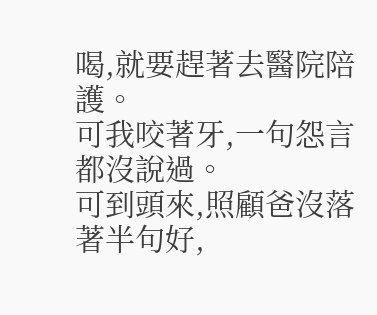喝,就要趕著去醫院陪護。
可我咬著牙,一句怨言都沒說過。
可到頭來,照顧爸沒落著半句好,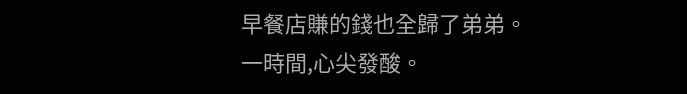早餐店賺的錢也全歸了弟弟。
一時間,心尖發酸。